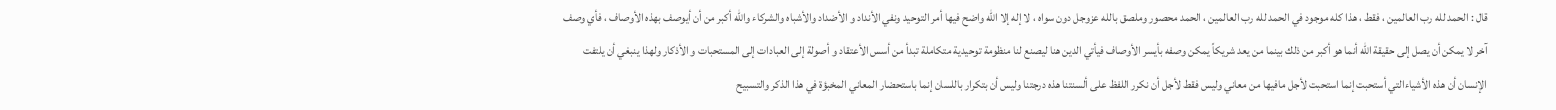قال : الحمد لله رب العالمين ، فقط ، هذا كله موجود في الحمد لله رب العالمين ، الحمد محصور وملصق بالله عزوجل دون سواه ، لا إله إلا الله واضح فيها أمر التوحيد ونفي الأنداد و الأضداد والأشباه والشركاء والله أكبر من أن أيوصف بهذه الأوصاف ، فأي وصف آخر لا يمكن أن يصل إلى حقيقة الله أنما هو أكبر من ذلك بينما من يعد شريكاً يمكن وصفه بأيسر الأوصاف فيأتي الدين هنا ليصنع لنا منظومة توحيدية متكاملة تبدأ من أسس الأعتقاد و أصولة إلى العبادات إلى المستحبات و الأذكار ولهذا ينبغي أن يلتفت الإنسان أن هذه الأشياءالتي أستحبت إنما استحبت لأجل مافيها من معاني وليس فقط لأجل أن نكرر اللفظ على ألسنتنا هذه درجتنا وليس أن بتكرار باللسان إنما باستحضار المعاني المخبؤة في هذا الذكر والتسبيح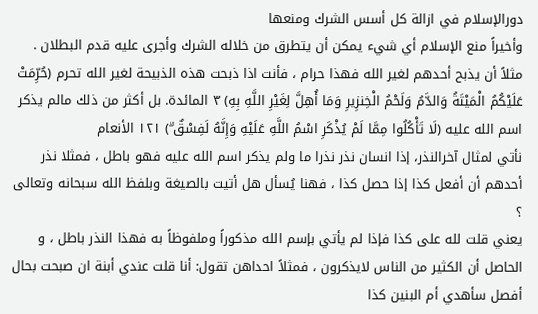دورالإسلام في ازالة كل أسس الشرك ومنعها
وأخيراً منع الإسلام أي شيء يمكن أن يتطرق من خلاله الشرك وأجرى عليه قدم البطلان .
مثلاً أن يذبح أحدهم لغير الله فهذا حرام ، فأنت اذا ذبحت هذه الذبيحة لغير الله تحرم (حُرِّمَتْ عَلَيْكُمُ الْمَيْتَةُ وَالدَّمُ وَلَحْمُ الْخِنزِيرِ وَمَا أُهِلَّ لِغَيْرِ اللَّهِ بِهِ) ٣ المائدة. بل أكثر من ذلك مالم يذكر اسم الله عليه (لَا تَأْكُلُوا مِمَّا لَمْ يُذْكَرِ اسْمُ اللَّهِ عَلَيْهِ وَإِنَّهُ لَفِسْقٌ ۗ) ١٢١ الأنعام
نأتي لمثال آخرالنذر، إذا انسان نذر نذرا ما ولم يذكر اسم الله عليه فهو باطل ، فمثلا نذر أحدهم أن أفعل كذا إذا حصل كذا ، فهنا يُسأل هل أتيت بالصيغة وبلفظ الله سبحانه وتعالى ؟
يعني قلت لله على كذا فإذا لم يأتي بإسم الله مذكوراً وملفوظاً به فهذا النذر باطل ، و الحاصل أن الكثير من الناس لايذكرون ، فمثلاً احداهن تقول: أنا قلت عندي أبنة ان صبحت بحال أفصل سأهدي أم البنين كذا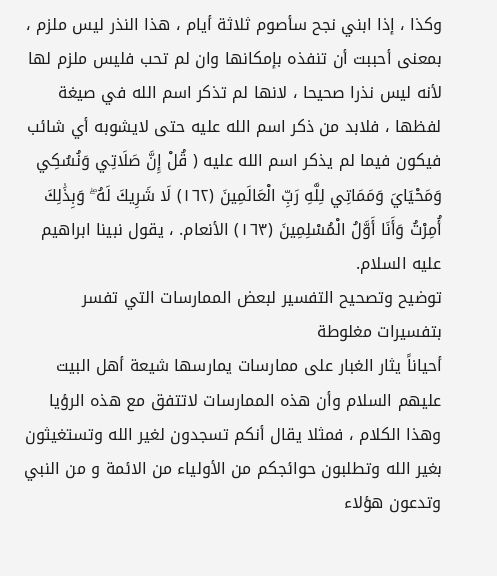وكذا ، إذا ابني نجح سأصوم ثلاثة أيام ، هذا النذر ليس ملزم ، بمعنى أحببت أن تنفذه بإمكانها وان لم تحب فليس ملزم لها لأنه ليس نذرا صحيحا ، لانها لم تذكر اسم الله في صيغة لفظها ، فلابد من ذكر اسم الله عليه حتى لايشوبه أي شائب فيكون فيما لم يذكر اسم الله عليه ( قُلْ إِنَّ صَلَاتِي وَنُسُكِي وَمَحْيَايَ وَمَمَاتِي لِلَّهِ رَبِّ الْعَالَمِينَ (١٦٢) لَا شَرِيكَ لَهُ ۖ وَبِذَٰلِكَ أُمِرْتُ وَأَنَا أَوَّلُ الْمُسْلِمِينَ (١٦٣) الأنعام. ، يقول نبينا ابراهيم عليه السلام.
توضيح وتصحيح التفسير لبعض الممارسات التي تفسر بتفسيرات مغلوطة
أحياناً يثار الغبار على ممارسات يمارسها شيعة أهل البيت عليهم السلام وأن هذه الممارسات لاتتفق مع هذه الرؤيا وهذا الكلام ، فمثلا يقال أنكم تسجدون لغير الله وتستغيثون بغير الله وتطلبون حوائجكم من الأولياء من الائمة و من النبي وتدعون هؤلاء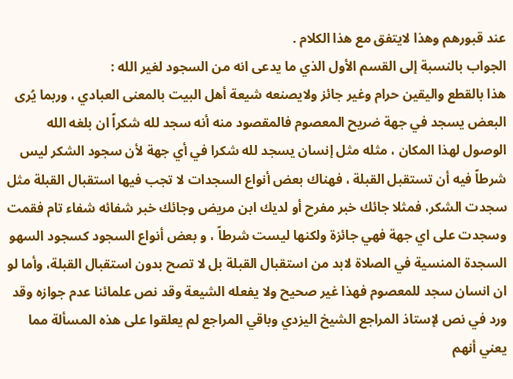عند قبورهم وهذا لايتفق مع هذا الكلام .
الجواب بالنسبة إلى القسم الأول الذي ما يدعى انه من السجود لغير الله :
هذا بالقطع واليقين حرام وغير جائز ولايصنعه شيعة أهل البيت بالمعنى العبادي ، وربما يُرى البعض يسجد في جهة ضريح المعصوم فالمقصود منه أنه سجد لله شكراً ان بلغه الله الوصول لهذا المكان ، مثله مثل إنسان يسجد لله شكرا في أي جهة لأن سجود الشكر ليس شرطاً فيه أن تستقبل القبلة ، فهناك بعض أنواع السجدات لا تجب فيها استقبال القبلة مثل سجدت الشكر، فمثلا جائك خبر مفرح أو لديك ابن مريض وجائك خبر شفائه شفاء تام فقمت وسجدت على اي جهة فهي جائزة ولكنها ليست شرطاً ، و بعض أنواع السجود كسجود السهو السجدة المنسية في الصلاة لابد من استقبال القبلة بل لا تصح بدون استقبال القبلة، وأما لو ان انسان سجد للمعصوم فهذا غير صحيح ولا يفعله الشيعة وقد نص علمائنا عدم جوازه وقد ورد في نص لإستاذ المراجع الشيخ اليزدي وباقي المراجع لم يعلقوا على هذه المسألة مما يعني أنهم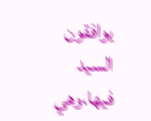يوافقون السيد فيها،وهي